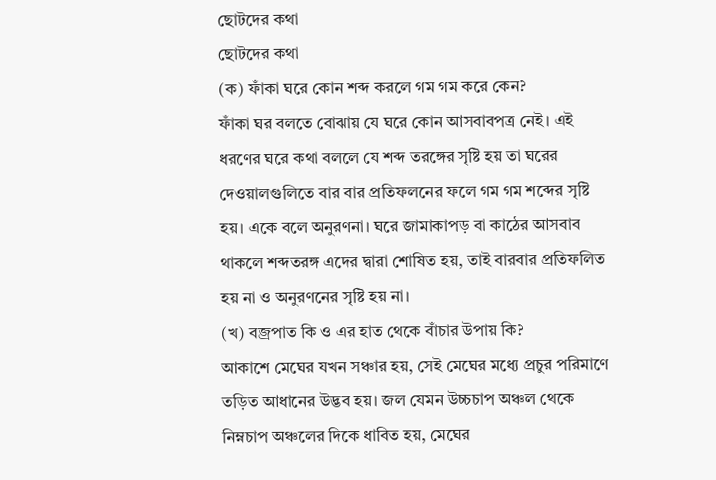ছোটদের কথা
ছোটদের কথা
(ক) ফাঁকা ঘরে কোন শব্দ করলে গম গম করে কেন?
ফাঁকা ঘর বলতে বোঝায় যে ঘরে কোন আসবাবপত্র নেই। এই ধরণের ঘরে কথা বললে যে শব্দ তরঙ্গের সৃষ্টি হয় তা ঘরের দেওয়ালগুলিতে বার বার প্রতিফলনের ফলে গম গম শব্দের সৃষ্টি হয়। একে বলে অনুরণনা। ঘরে জামাকাপড় বা কাঠের আসবাব থাকলে শব্দতরঙ্গ এদের দ্বারা শোষিত হয়, তাই বারবার প্রতিফলিত হয় না ও অনুরণনের সৃষ্টি হয় না।
(খ) বজ্রপাত কি ও এর হাত থেকে বাঁচার উপায় কি?
আকাশে মেঘের যখন সঞ্চার হয়, সেই মেঘের মধ্যে প্রচুর পরিমাণে তড়িত আধানের উদ্ভব হয়। জল যেমন উচ্চচাপ অঞ্চল থেকে নিম্নচাপ অঞ্চলের দিকে ধাবিত হয়, মেঘের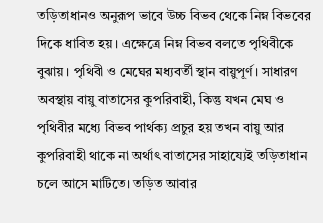তড়িতাধানও অনুরূপ ভাবে উচ্চ বিভব থেকে নিম্ন বিভবের দিকে ধাবিত হয়। এক্ষেত্রে নিম্ন বিভব বলতে পৃথিবীকে বুঝায়। পৃথিবী ও মেঘের মধ্যবর্তী স্থান বায়ুপূর্ণ। সাধারণ অবস্থায় বায়ু বাতাসের কুপরিবাহী, কিন্তু যখন মেঘ ও পৃথিবীর মধ্যে বিভব পার্থক্য প্রচুর হয় তখন বায়ু আর কুপরিবাহী থাকে না অর্থাৎ বাতাসের সাহায্যেই তড়িতাধান চলে আসে মাটিতে। তড়িত আবার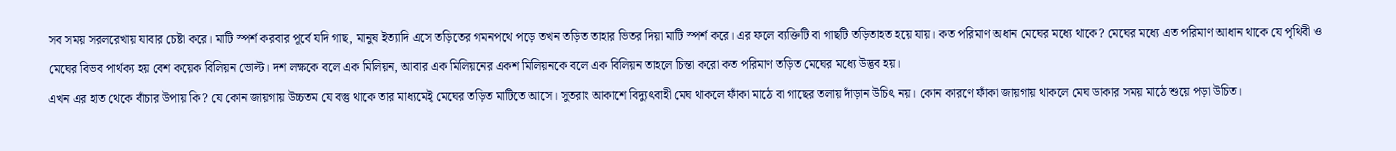সব সময় সরলরেখায় যাবার চেষ্টা করে। মাটি স্পর্শ করবার পূর্বে যদি গাছ, মানুষ ইত্যাদি এসে তড়িতের গমনপথে পড়ে তখন তড়িত তাহার ভিতর দিয়া মাটি স্পর্শ করে। এর ফলে ব্যক্তিটি বা গাছটি তড়িতাহত হয়ে যায়। কত পরিমাণ অধান মেঘের মধ্যে থাকে? মেঘের মধ্যে এত পরিমাণ আধান থাকে যে পৃথিবী ও মেঘের বিভব পার্থক্য হয় বেশ কয়েক বিলিয়ন ভোল্ট। দশ লক্ষকে বলে এক মিলিয়ন, আবার এক মিলিয়নের একশ মিলিয়নকে বলে এক বিলিয়ন তাহলে চিন্তা করো কত পরিমাণ তড়িত মেঘের মধ্যে উদ্ভব হয়।
এখন এর হাত থেকে বাঁচার উপায় কি? যে কোন জায়গায় উচ্চতম যে বস্তু থাকে তার মাধ্যমেই্ মেঘের তড়িত মাটিতে আসে। সুতরাং আকাশে বিদ্যুৎবাহী মেঘ থাকলে ফাঁকা মাঠে বা গাছের তলায় দাঁড়ান উচিৎ নয়। কোন কারণে ফাঁকা জায়গায় থাকলে মেঘ ডাকার সময় মাঠে শুয়ে পড়া উচিত।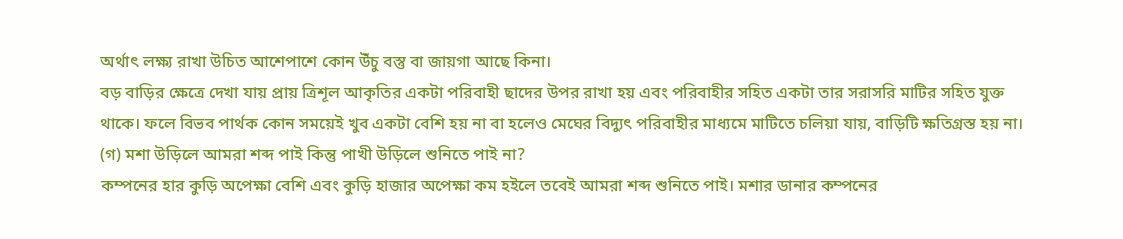অর্থাৎ লক্ষ্য রাখা উচিত আশেপাশে কোন উঁচু বস্তু বা জায়গা আছে কিনা।
বড় বাড়ির ক্ষেত্রে দেখা যায় প্রায় ত্রিশূল আকৃতির একটা পরিবাহী ছাদের উপর রাখা হয় এবং পরিবাহীর সহিত একটা তার সরাসরি মাটির সহিত যুক্ত থাকে। ফলে বিভব পার্থক কোন সময়েই খুব একটা বেশি হয় না বা হলেও মেঘের বিদ্যুৎ পরিবাহীর মাধ্যমে মাটিতে চলিয়া যায়, বাড়িটি ক্ষতিগ্রস্ত হয় না।
(গ) মশা উড়িলে আমরা শব্দ পাই কিন্তু পাখী উড়িলে শুনিতে পাই না?
কম্পনের হার কুড়ি অপেক্ষা বেশি এবং কুড়ি হাজার অপেক্ষা কম হইলে তবেই আমরা শব্দ শুনিতে পাই। মশার ডানার কম্পনের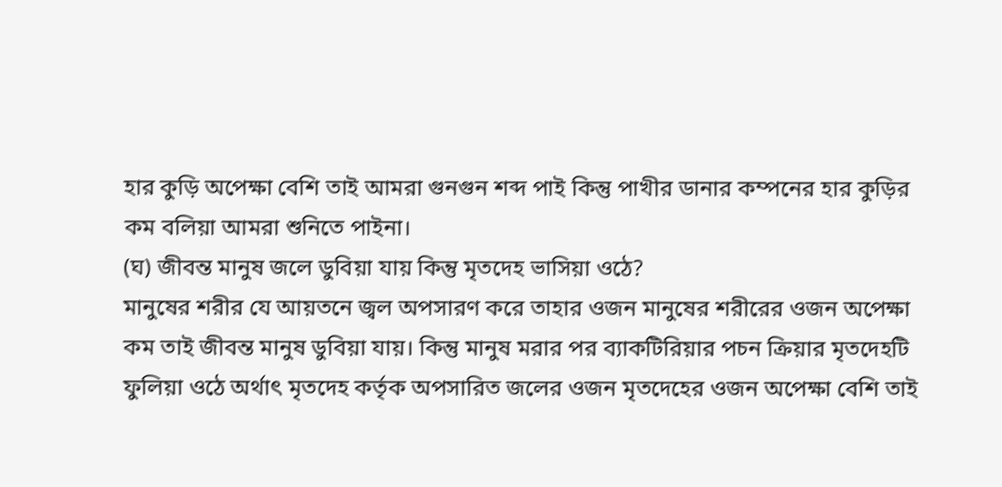হার কুড়ি অপেক্ষা বেশি তাই আমরা গুনগুন শব্দ পাই কিন্তু পাখীর ডানার কম্পনের হার কুড়ির কম বলিয়া আমরা শুনিতে পাইনা।
(ঘ) জীবন্ত মানুষ জলে ডুবিয়া যায় কিন্তু মৃতদেহ ভাসিয়া ওঠে?
মানুষের শরীর যে আয়তনে জ্বল অপসারণ করে তাহার ওজন মানুষের শরীরের ওজন অপেক্ষা কম তাই জীবন্ত মানুষ ডুবিয়া যায়। কিন্তু মানুষ মরার পর ব্যাকটিরিয়ার পচন ক্রিয়ার মৃতদেহটি ফুলিয়া ওঠে অর্থাৎ মৃতদেহ কর্তৃক অপসারিত জলের ওজন মৃতদেহের ওজন অপেক্ষা বেশি তাই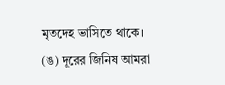মৃতদেহ ভাসিতে থাকে।
(ঙ) দূরের জিনিষ আমরা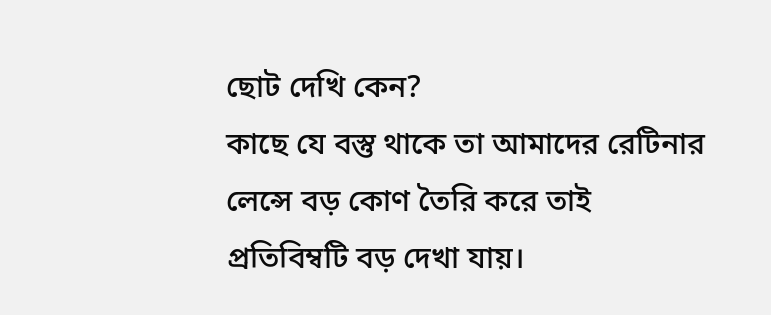ছোট দেখি কেন?
কাছে যে বস্তু থাকে তা আমাদের রেটিনার লেন্সে বড় কোণ তৈরি করে তাই প্রতিবিম্বটি বড় দেখা যায়।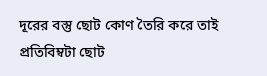দূরের বস্তু ছোট কোণ তৈরি করে তাই প্রতিবিম্বটা ছোট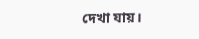দেখা যায়।